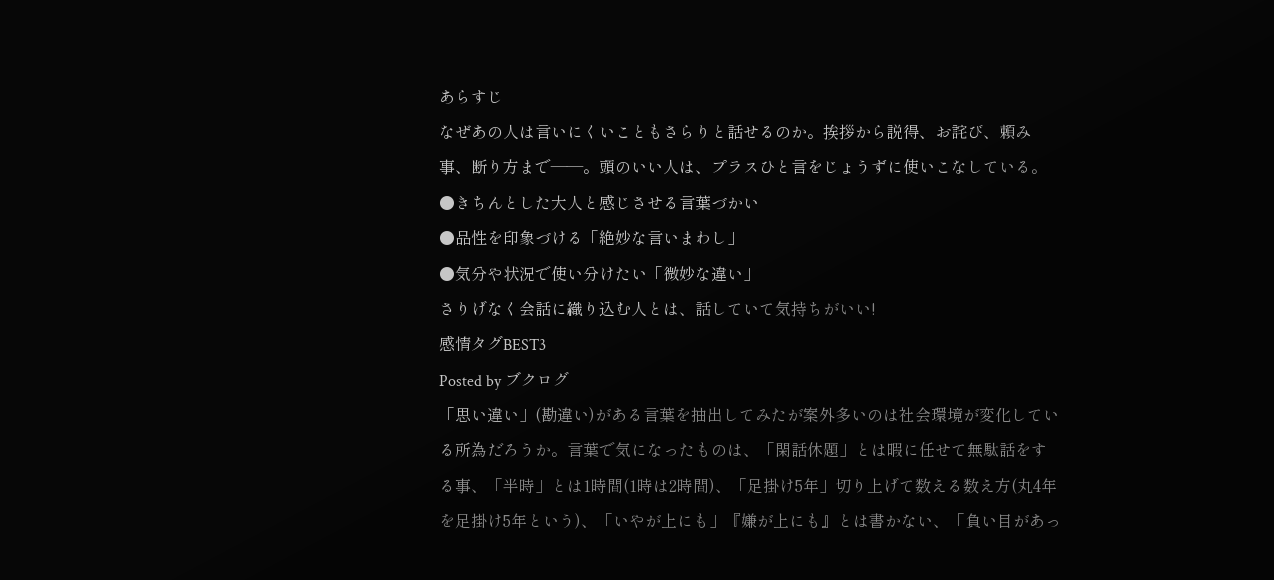あらすじ
なぜあの人は言いにくいこともさらりと話せるのか。挨拶から説得、お詫び、頼み事、断り方まで――。頭のいい人は、プラスひと言をじょうずに使いこなしている。
●きちんとした大人と感じさせる言葉づかい
●品性を印象づける「絶妙な言いまわし」
●気分や状況で使い分けたい「微妙な違い」
さりげなく会話に織り込む人とは、話していて気持ちがいい!
感情タグBEST3
Posted by ブクログ
「思い違い」(勘違い)がある言葉を抽出してみたが案外多いのは社会環境が変化している所為だろうか。言葉で気になったものは、「閑話休題」とは暇に任せて無駄話をする事、「半時」とは1時間(1時は2時間)、「足掛け5年」切り上げて数える数え方(丸4年を足掛け5年という)、「いやが上にも」『嫌が上にも』とは書かない、「負い目があっ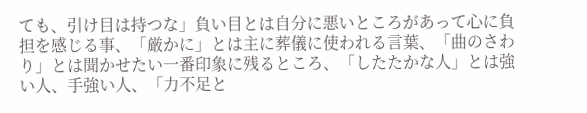ても、引け目は持つな」負い目とは自分に悪いところがあって心に負担を感じる事、「厳かに」とは主に葬儀に使われる言葉、「曲のさわり」とは聞かせたい一番印象に残るところ、「したたかな人」とは強い人、手強い人、「力不足と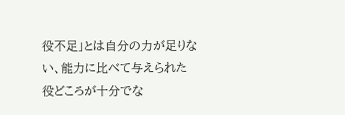役不足」とは自分の力が足りない、能力に比べて与えられた役どころが十分でな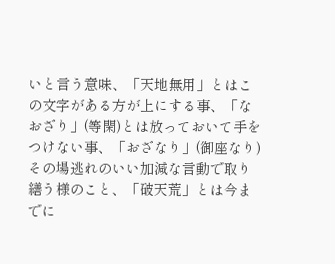いと言う意味、「天地無用」とはこの文字がある方が上にする事、「なおざり」(等閑)とは放っておいて手をつけない事、「おざなり」(御座なり)その場逃れのいい加減な言動で取り繕う様のこと、「破天荒」とは今までに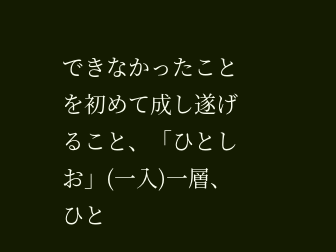できなかったことを初めて成し遂げること、「ひとしお」(一入)一層、ひと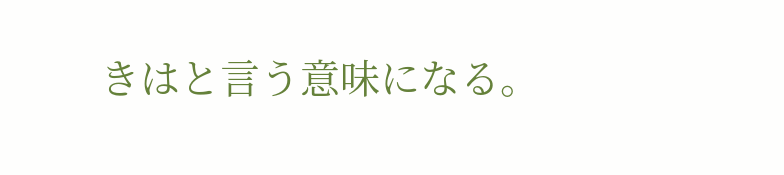きはと言う意味になる。